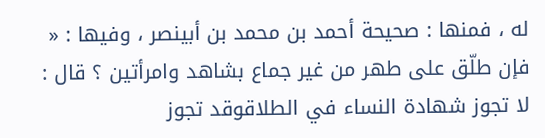له ، فمنها : صحيحة أحمد بن محمد بن أبينصر ، وفيها : « فإن طلّق على طهر من غير جماع بشاهد وامرأتين ؟ قال : لا تجوز شهادة النساء في الطلاقوقد تجوز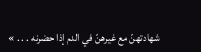شهادتهنّ مع غيرهنّ في الدم إذا حضرنه . . . »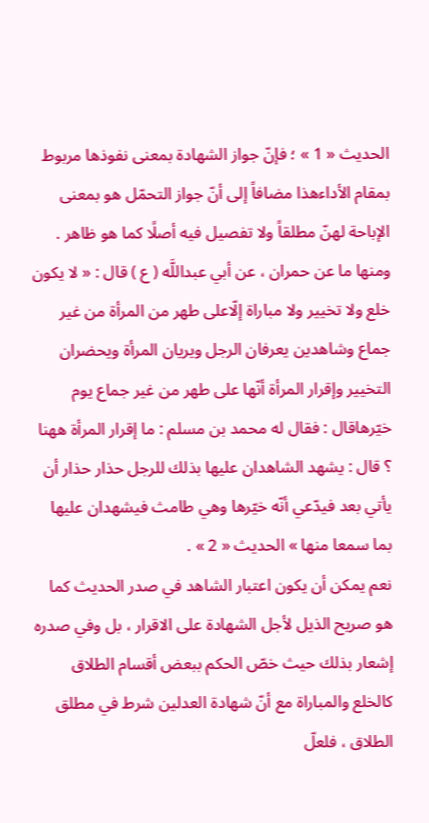الحديث « 1 » ؛ فإنّ جواز الشهادة بمعنى نفوذها مربوط بمقام الأداءهذا مضافاً إلى أنّ جواز التحمّل هو بمعنى الإباحة لهنّ مطلقاً ولا تفصيل فيه أصلًا كما هو ظاهر .
ومنها ما عن حمران ، عن أبي عبداللَّه ( ع ) قال : « لا يكون خلع ولا تخيير ولا مباراة إلّاعلى طهر من المرأة من غير جماع وشاهدين يعرفان الرجل ويريان المرأة ويحضران التخيير وإقرار المرأة أنّها على طهر من غير جماع يوم خيّرهاقال : فقال له محمد بن مسلم : ما إقرار المرأة ههنا ؟ قال : يشهد الشاهدان عليها بذلك للرجل حذار حذار أن يأتي بعد فيدّعي أنّه خيّرها وهي طامث فيشهدان عليها بما سمعا منها » الحديث « 2 » .
نعم يمكن أن يكون اعتبار الشاهد في صدر الحديث كما هو صريح الذيل لأجل الشهادة على الاقرار ، بل وفي صدره إشعار بذلك حيث خصّ الحكم ببعض أقسام الطلاق كالخلع والمباراة مع أنّ شهادة العدلين شرط في مطلق الطلاق ، فلعلّ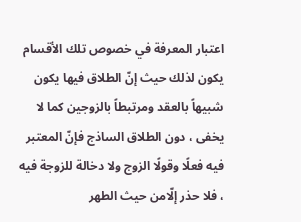اعتبار المعرفة في خصوص تلك الأقسام يكون لذلك حيث إنّ الطلاق فيها يكون شبيهاً بالعقد ومرتبطاً بالزوجين كما لا يخفى ، دون الطلاق الساذج فإنّ المعتبر فيه فعلًا وقولًا الزوج ولا دخالة للزوجة فيه ، فلا حذر إلّامن حيث الطهر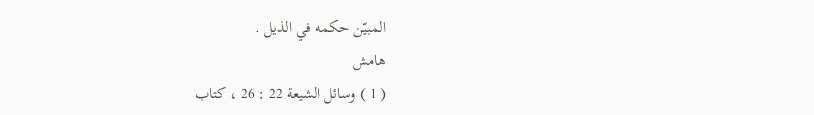المبيّن حكمه في الذيل .
هامش
( 1 ) وسائل الشيعة 22 : 26 ، كتاب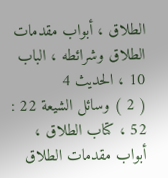الطلاق ، أبواب مقدمات الطلاق وشرائطه ، الباب 10 ، الحديث 4
( 2 ) وسائل الشيعة 22 : 52 ، كتاب الطلاق ، أبواب مقدمات الطلاق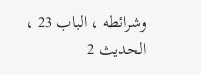وشرائطه ، الباب 23 ، الحديث 2